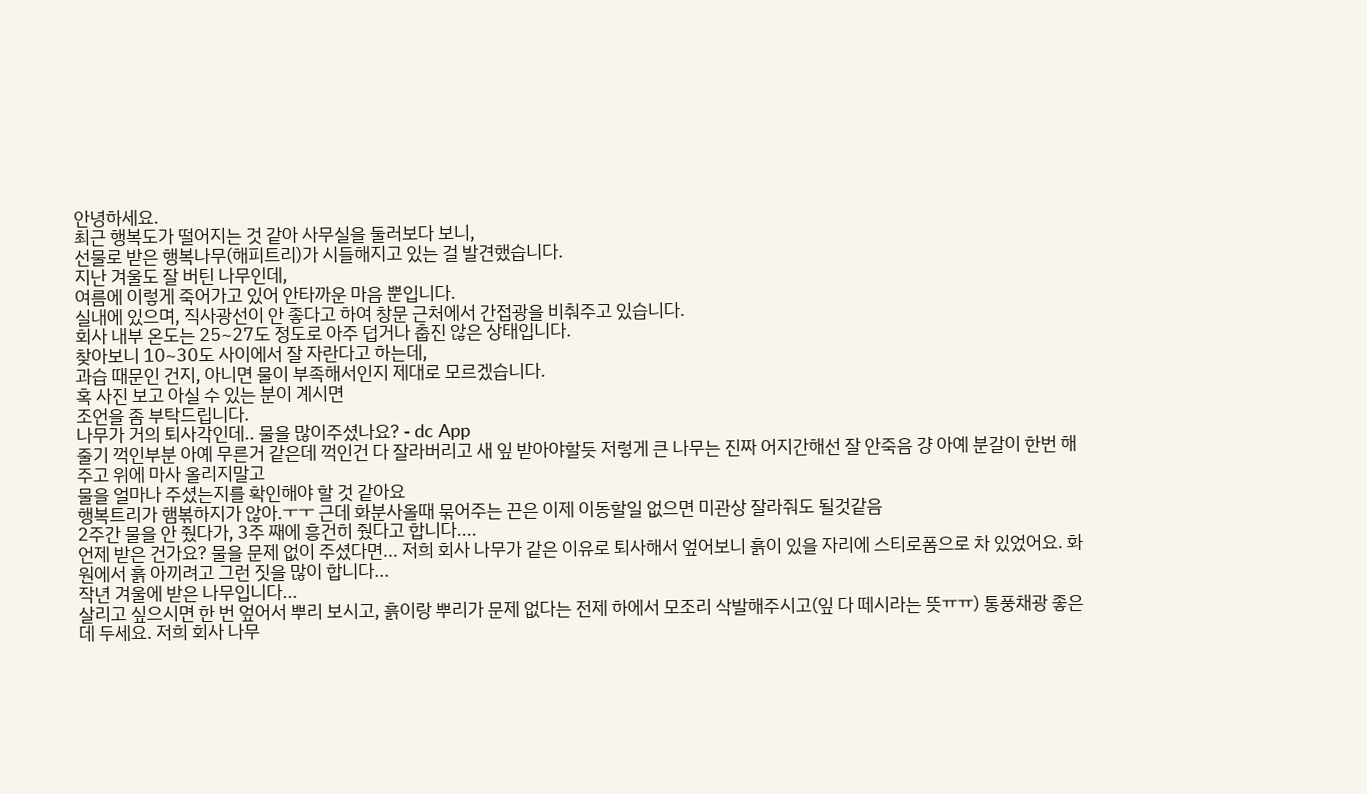안녕하세요.
최근 행복도가 떨어지는 것 같아 사무실을 둘러보다 보니,
선물로 받은 행복나무(해피트리)가 시들해지고 있는 걸 발견했습니다.
지난 겨울도 잘 버틴 나무인데,
여름에 이렇게 죽어가고 있어 안타까운 마음 뿐입니다.
실내에 있으며, 직사광선이 안 좋다고 하여 창문 근처에서 간접광을 비춰주고 있습니다.
회사 내부 온도는 25~27도 정도로 아주 덥거나 춥진 않은 상태입니다.
찾아보니 10~30도 사이에서 잘 자란다고 하는데,
과습 때문인 건지, 아니면 물이 부족해서인지 제대로 모르겠습니다.
혹 사진 보고 아실 수 있는 분이 계시면
조언을 좀 부탁드립니다.
나무가 거의 퇴사각인데.. 물을 많이주셨나요? - dc App
줄기 꺽인부분 아예 무른거 같은데 꺽인건 다 잘라버리고 새 잎 받아야할듯 저렇게 큰 나무는 진짜 어지간해선 잘 안죽음 걍 아예 분갈이 한번 해주고 위에 마사 올리지말고
물을 얼마나 주셨는지를 확인해야 할 것 같아요
행복트리가 햄볶하지가 않아.ㅜㅜ 근데 화분사올때 묶어주는 끈은 이제 이동할일 없으면 미관상 잘라줘도 될것같음
2주간 물을 안 줬다가, 3주 째에 흥건히 줬다고 합니다....
언제 받은 건가요? 물을 문제 없이 주셨다면... 저희 회사 나무가 같은 이유로 퇴사해서 엎어보니 흙이 있을 자리에 스티로폼으로 차 있었어요. 화원에서 흙 아끼려고 그런 짓을 많이 합니다...
작년 겨울에 받은 나무입니다...
살리고 싶으시면 한 번 엎어서 뿌리 보시고, 흙이랑 뿌리가 문제 없다는 전제 하에서 모조리 삭발해주시고(잎 다 떼시라는 뜻ㅠㅠ) 통풍채광 좋은 데 두세요. 저희 회사 나무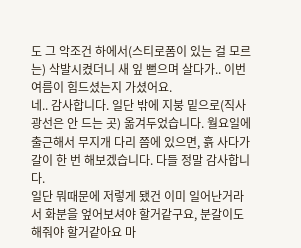도 그 악조건 하에서(스티로폼이 있는 걸 모르는) 삭발시켰더니 새 잎 뻗으며 살다가.. 이번 여름이 힘드셨는지 가셨어요.
네.. 감사합니다. 일단 밖에 지붕 밑으로(직사광선은 안 드는 곳) 옮겨두었습니다. 월요일에 출근해서 무지개 다리 쯤에 있으면, 흙 사다가 갈이 한 번 해보겠습니다. 다들 정말 감사합니다.
일단 뭐때문에 저렇게 됐건 이미 일어난거라서 화분을 엎어보셔야 할거같구요, 분갈이도 해줘야 할거같아요 마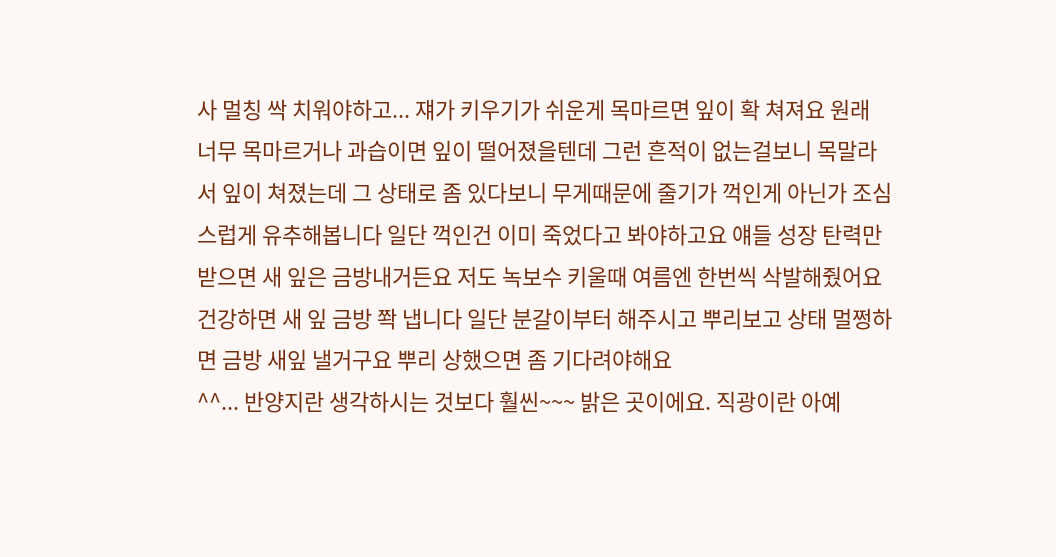사 멀칭 싹 치워야하고... 쟤가 키우기가 쉬운게 목마르면 잎이 확 쳐져요 원래 너무 목마르거나 과습이면 잎이 떨어졌을텐데 그런 흔적이 없는걸보니 목말라서 잎이 쳐졌는데 그 상태로 좀 있다보니 무게때문에 줄기가 꺽인게 아닌가 조심스럽게 유추해봅니다 일단 꺽인건 이미 죽었다고 봐야하고요 얘들 성장 탄력만 받으면 새 잎은 금방내거든요 저도 녹보수 키울때 여름엔 한번씩 삭발해줬어요 건강하면 새 잎 금방 쫙 냅니다 일단 분갈이부터 해주시고 뿌리보고 상태 멀쩡하면 금방 새잎 낼거구요 뿌리 상했으면 좀 기다려야해요
^^... 반양지란 생각하시는 것보다 훨씬~~~ 밝은 곳이에요. 직광이란 아예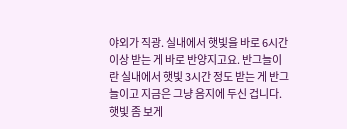야외가 직광. 실내에서 햇빛을 바로 6시간 이상 받는 게 바로 반양지고요. 반그늘이란 실내에서 햇빛 3시간 정도 받는 게 반그늘이고 지금은 그냥 음지에 두신 겁니다. 햇빛 좀 보게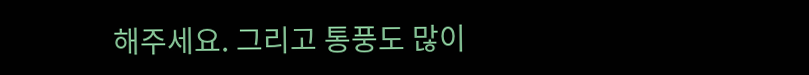해주세요. 그리고 통풍도 많이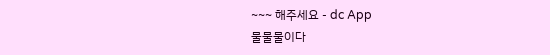~~~ 해주세요 - dc App
물물물이다